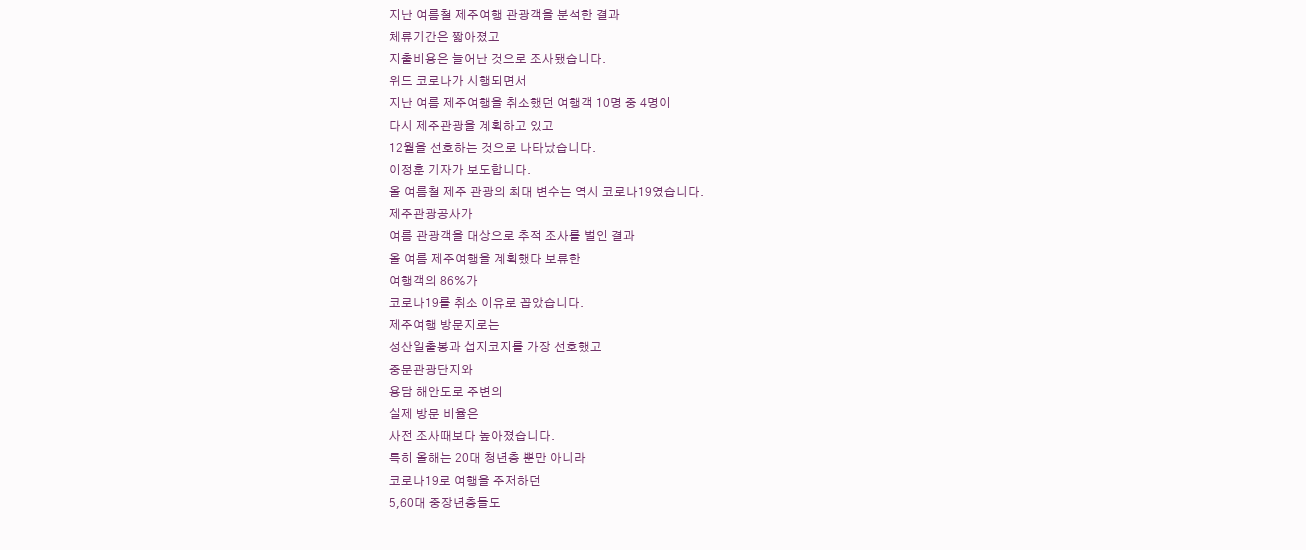지난 여름철 제주여행 관광객을 분석한 결과
체류기간은 짧아졌고
지출비용은 늘어난 것으로 조사됐습니다.
위드 코로나가 시행되면서
지난 여름 제주여행을 취소했던 여행객 10명 중 4명이
다시 제주관광을 계획하고 있고
12월을 선호하는 것으로 나타났습니다.
이정훈 기자가 보도합니다.
올 여름철 제주 관광의 최대 변수는 역시 코로나19였습니다.
제주관광공사가
여름 관광객을 대상으로 추적 조사를 벌인 결과
올 여름 제주여행을 계획했다 보류한
여행객의 86%가
코로나19를 취소 이유로 꼽았습니다.
제주여행 방문지로는
성산일출봉과 섭지코지를 가장 선호했고
중문관광단지와
용담 해안도로 주변의
실제 방문 비율은
사전 조사때보다 높아졌습니다.
특히 올해는 20대 청년층 뿐만 아니라
코로나19로 여행을 주저하던
5,60대 중장년층들도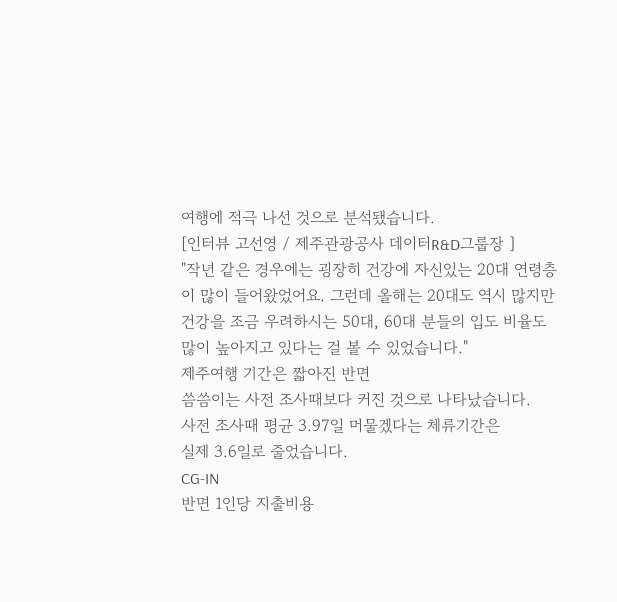여행에 적극 나선 것으로 분석됐습니다.
[인터뷰 고선영 / 제주관광공사 데이터R&D그룹장 ]
"작년 같은 경우에는 굉장히 건강에 자신있는 20대 연령층이 많이 들어왔었어요. 그런데 올해는 20대도 역시 많지만 건강을 조금 우려하시는 50대, 60대 분들의 입도 비율도
많이 높아지고 있다는 걸 볼 수 있었습니다."
제주여행 기간은 짧아진 반면
씀씀이는 사전 조사때보다 커진 것으로 나타났습니다.
사전 조사때 평균 3.97일 머물겠다는 체류기간은
실제 3.6일로 줄었습니다.
CG-IN
반면 1인당 지출비용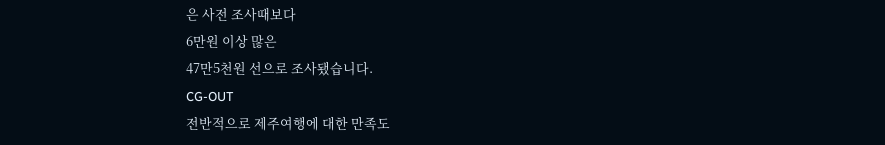은 사전 조사때보다
6만원 이상 많은
47만5천원 선으로 조사됐습니다.
CG-OUT
전반적으로 제주여행에 대한 만족도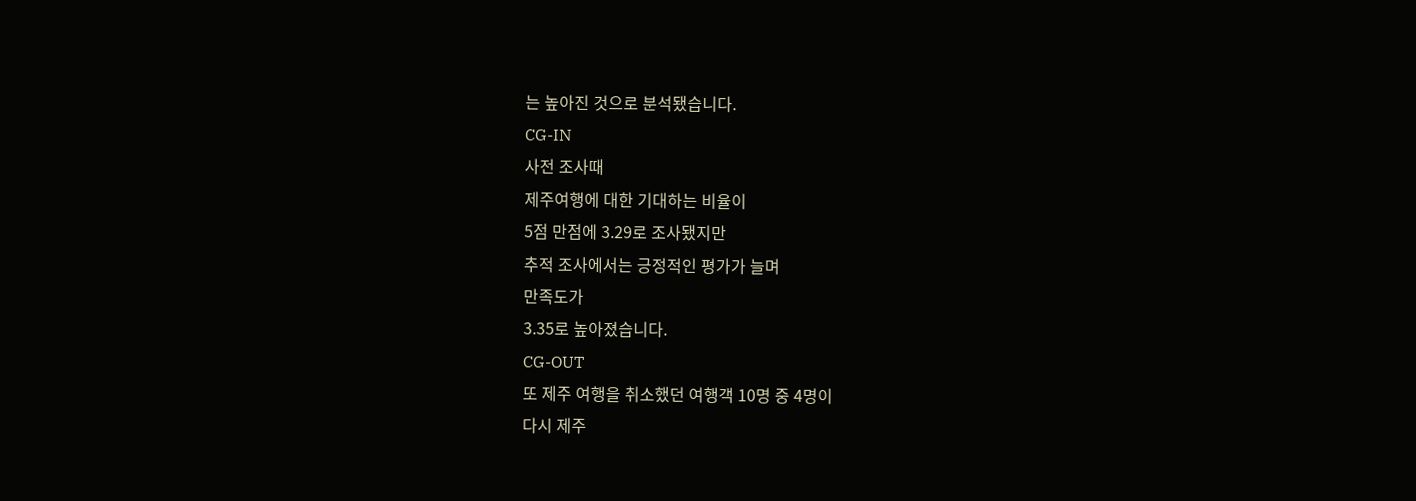는 높아진 것으로 분석됐습니다.
CG-IN
사전 조사때
제주여행에 대한 기대하는 비율이
5점 만점에 3.29로 조사됐지만
추적 조사에서는 긍정적인 평가가 늘며
만족도가
3.35로 높아졌습니다.
CG-OUT
또 제주 여행을 취소했던 여행객 10명 중 4명이
다시 제주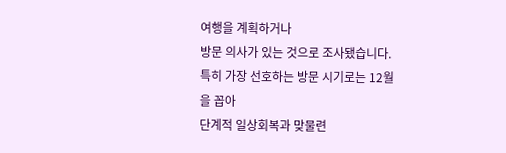여행을 계획하거나
방문 의사가 있는 것으로 조사됐습니다.
특히 가장 선호하는 방문 시기로는 12월을 꼽아
단계적 일상회복과 맞물련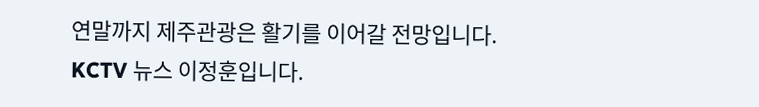연말까지 제주관광은 활기를 이어갈 전망입니다.
KCTV 뉴스 이정훈입니다.